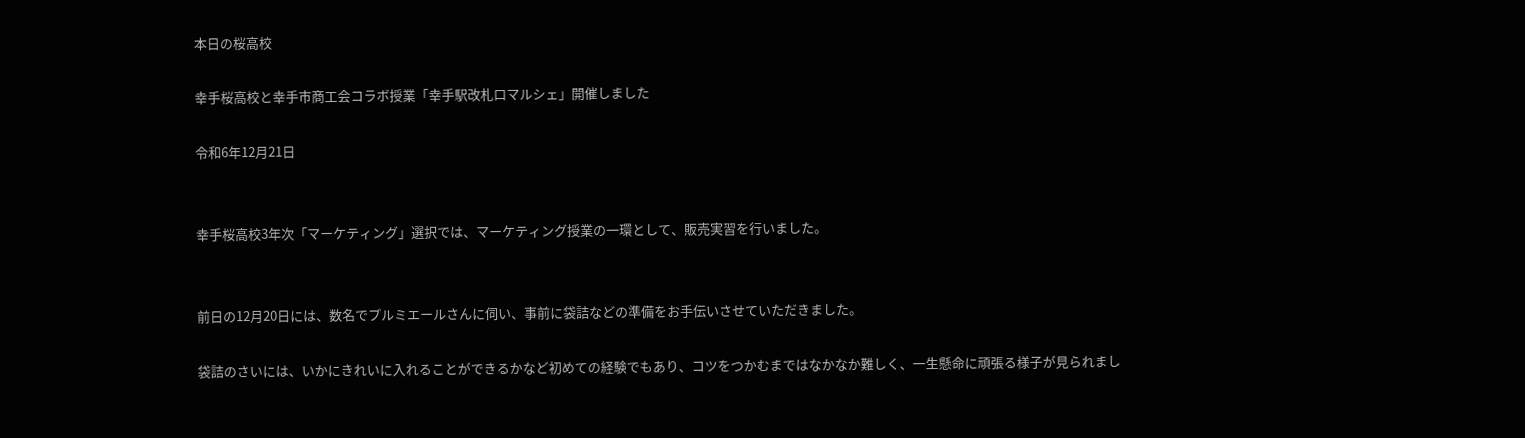本日の桜高校

幸手桜高校と幸手市商工会コラボ授業「幸手駅改札口マルシェ」開催しました

令和6年12月21日


幸手桜高校3年次「マーケティング」選択では、マーケティング授業の一環として、販売実習を行いました。


前日の12月20日には、数名でプルミエールさんに伺い、事前に袋詰などの準備をお手伝いさせていただきました。

袋詰のさいには、いかにきれいに入れることができるかなど初めての経験でもあり、コツをつかむまではなかなか難しく、一生懸命に頑張る様子が見られまし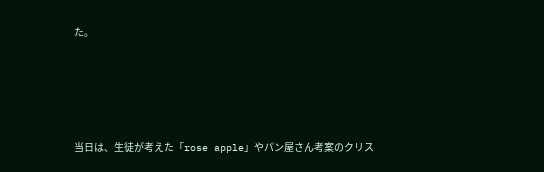た。




当日は、生徒が考えた「rose apple」やパン屋さん考案のクリス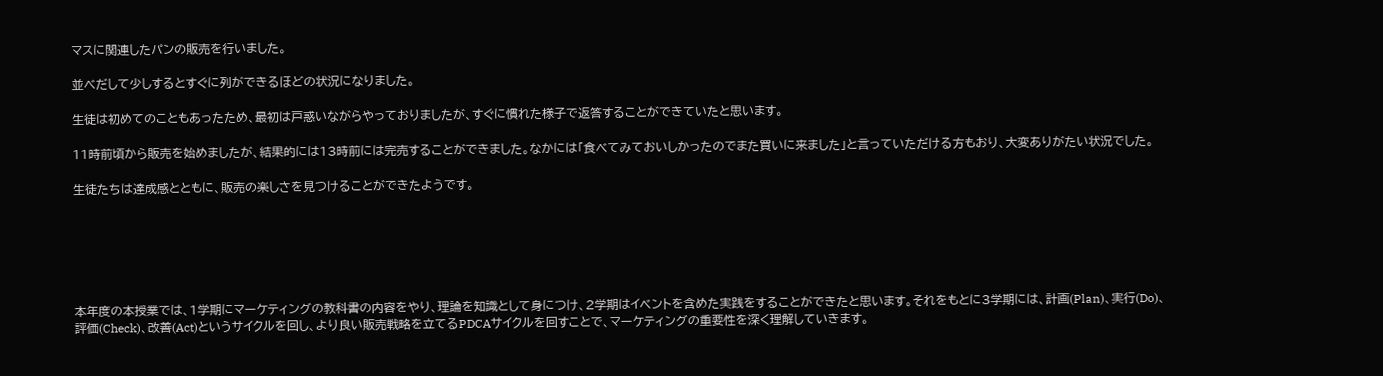マスに関連したパンの販売を行いました。

並べだして少しするとすぐに列ができるほどの状況になりました。

生徒は初めてのこともあったため、最初は戸惑いながらやっておりましたが、すぐに慣れた様子で返答することができていたと思います。

11時前頃から販売を始めましたが、結果的には13時前には完売することができました。なかには「食べてみておいしかったのでまた買いに来ました」と言っていただける方もおり、大変ありがたい状況でした。

生徒たちは達成感とともに、販売の楽しさを見つけることができたようです。






本年度の本授業では、1学期にマーケティングの教科書の内容をやり、理論を知識として身につけ、2学期はイベントを含めた実践をすることができたと思います。それをもとに3学期には、計画(Plan)、実行(Do)、評価(Check)、改善(Act)というサイクルを回し、より良い販売戦略を立てるPDCAサイクルを回すことで、マーケティングの重要性を深く理解していきます。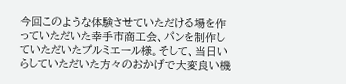今回このような体験させていただける場を作っていただいた幸手市商工会、パンを制作していただいたプルミエール様。そして、当日いらしていただいた方々のおかげで大変良い機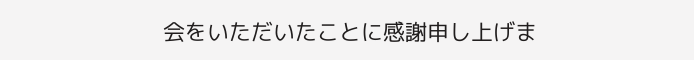会をいただいたことに感謝申し上げま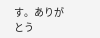す。ありがとう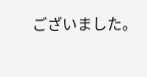ございました。